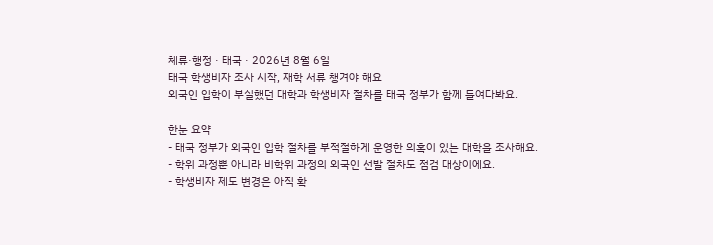체류·행정 · 태국 · 2026년 8월 6일
태국 학생비자 조사 시작, 재학 서류 챙겨야 해요
외국인 입학이 부실했던 대학과 학생비자 절차를 태국 정부가 함께 들여다봐요.

한눈 요약
- 태국 정부가 외국인 입학 절차를 부적절하게 운영한 의혹이 있는 대학을 조사해요.
- 학위 과정뿐 아니라 비학위 과정의 외국인 선발 절차도 점검 대상이에요.
- 학생비자 제도 변경은 아직 확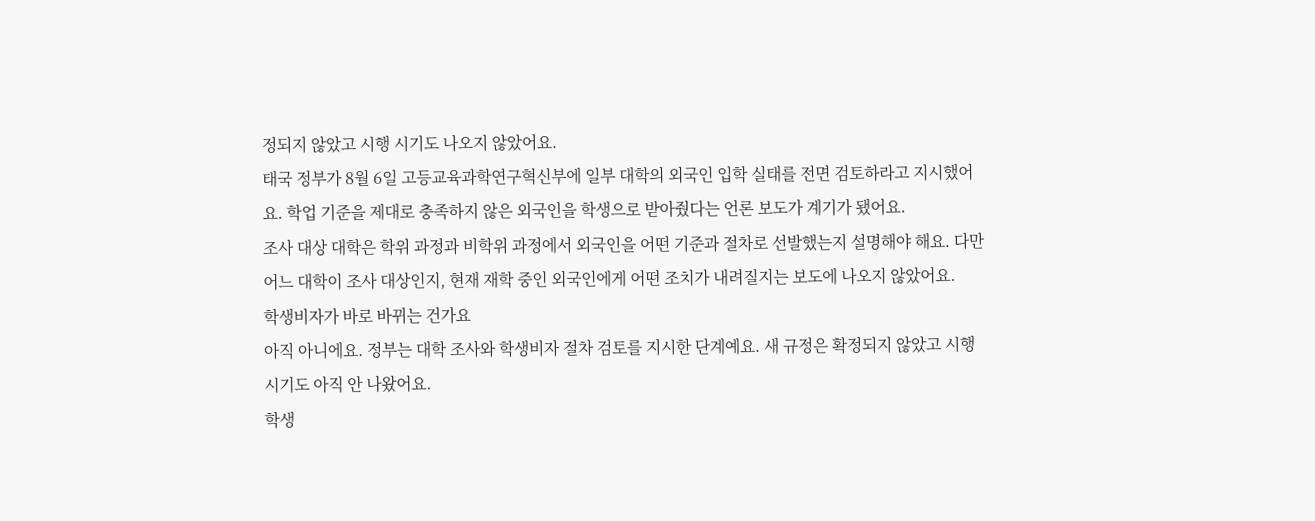정되지 않았고 시행 시기도 나오지 않았어요.
태국 정부가 8월 6일 고등교육과학연구혁신부에 일부 대학의 외국인 입학 실태를 전면 검토하라고 지시했어요. 학업 기준을 제대로 충족하지 않은 외국인을 학생으로 받아줬다는 언론 보도가 계기가 됐어요.
조사 대상 대학은 학위 과정과 비학위 과정에서 외국인을 어떤 기준과 절차로 선발했는지 설명해야 해요. 다만 어느 대학이 조사 대상인지, 현재 재학 중인 외국인에게 어떤 조치가 내려질지는 보도에 나오지 않았어요.
학생비자가 바로 바뀌는 건가요
아직 아니에요. 정부는 대학 조사와 학생비자 절차 검토를 지시한 단계예요. 새 규정은 확정되지 않았고 시행 시기도 아직 안 나왔어요.
학생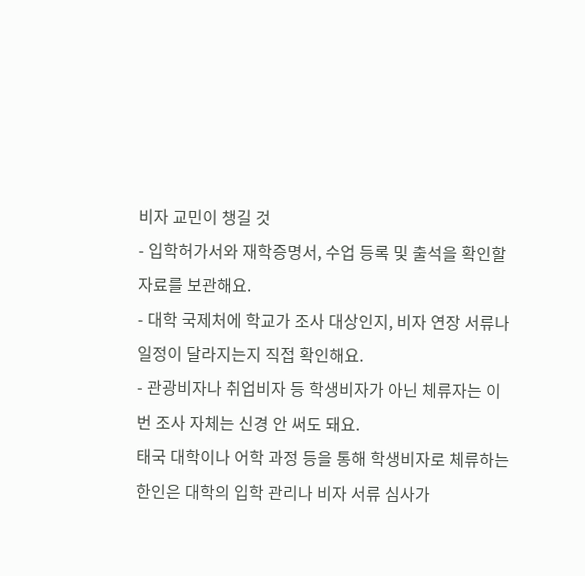비자 교민이 챙길 것
- 입학허가서와 재학증명서, 수업 등록 및 출석을 확인할 자료를 보관해요.
- 대학 국제처에 학교가 조사 대상인지, 비자 연장 서류나 일정이 달라지는지 직접 확인해요.
- 관광비자나 취업비자 등 학생비자가 아닌 체류자는 이번 조사 자체는 신경 안 써도 돼요.
태국 대학이나 어학 과정 등을 통해 학생비자로 체류하는 한인은 대학의 입학 관리나 비자 서류 심사가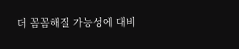더 꼼꼼해질 가능성에 대비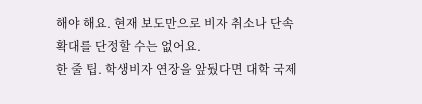해야 해요. 현재 보도만으로 비자 취소나 단속 확대를 단정할 수는 없어요.
한 줄 팁. 학생비자 연장을 앞뒀다면 대학 국제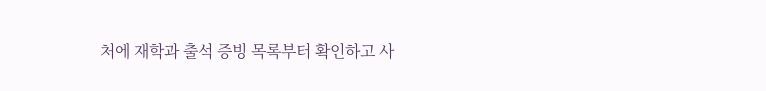처에 재학과 출석 증빙 목록부터 확인하고 사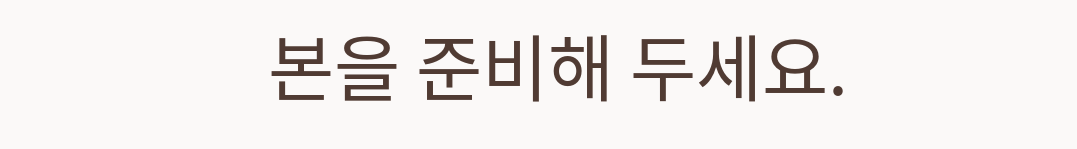본을 준비해 두세요.